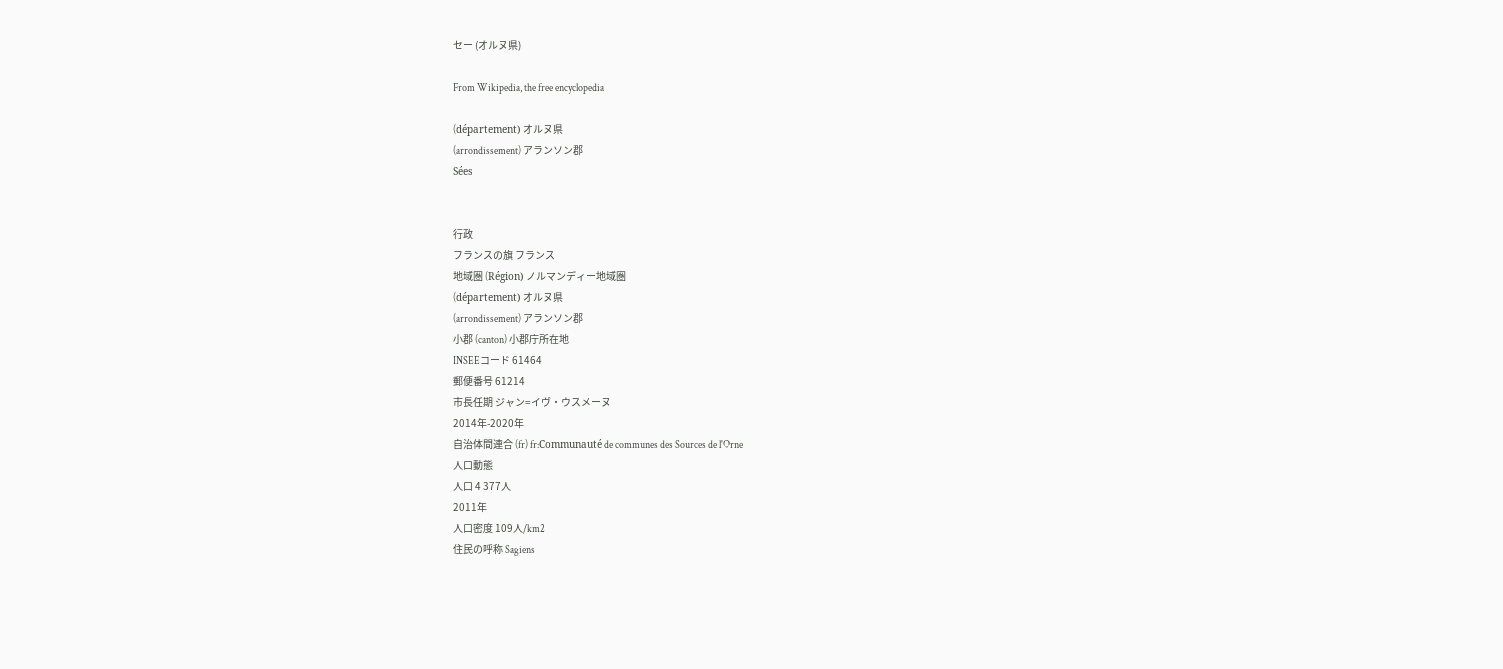セー (オルヌ県)

From Wikipedia, the free encyclopedia

(département) オルヌ県
(arrondissement) アランソン郡
Sées


行政
フランスの旗 フランス
地域圏 (Région) ノルマンディー地域圏
(département) オルヌ県
(arrondissement) アランソン郡
小郡 (canton) 小郡庁所在地
INSEEコード 61464
郵便番号 61214
市長任期 ジャン=イヴ・ウスメーヌ
2014年-2020年
自治体間連合 (fr) fr:Communauté de communes des Sources de l'Orne
人口動態
人口 4 377人
2011年
人口密度 109人/km2
住民の呼称 Sagiens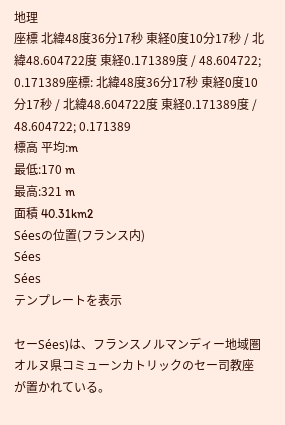地理
座標 北緯48度36分17秒 東経0度10分17秒 / 北緯48.604722度 東経0.171389度 / 48.604722; 0.171389座標: 北緯48度36分17秒 東経0度10分17秒 / 北緯48.604722度 東経0.171389度 / 48.604722; 0.171389
標高 平均:m
最低:170 m
最高:321 m
面積 40.31km2
Séesの位置(フランス内)
Sées
Sées
テンプレートを表示

セーSées)は、フランスノルマンディー地域圏オルヌ県コミューンカトリックのセー司教座が置かれている。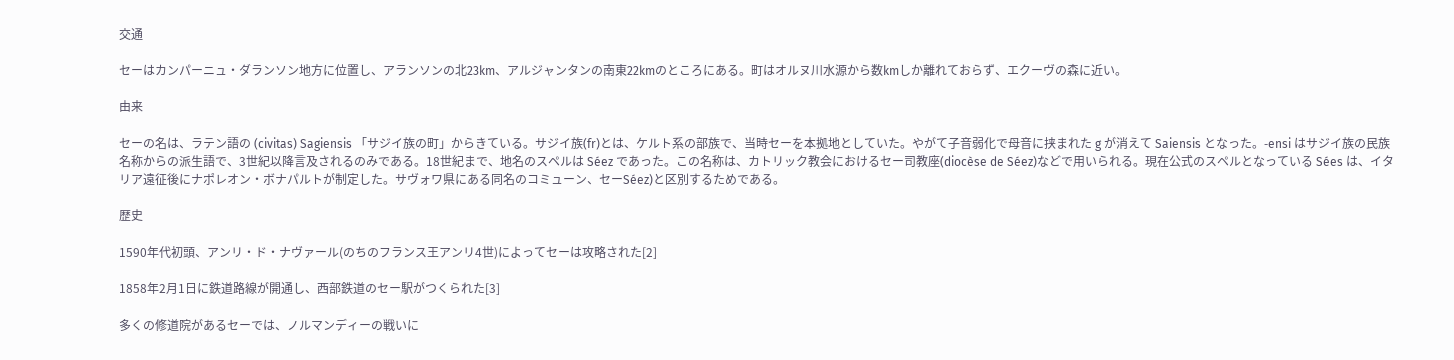交通

セーはカンパーニュ・ダランソン地方に位置し、アランソンの北23km、アルジャンタンの南東22kmのところにある。町はオルヌ川水源から数kmしか離れておらず、エクーヴの森に近い。

由来

セーの名は、ラテン語の (civitas) Sagiensis 「サジイ族の町」からきている。サジイ族(fr)とは、ケルト系の部族で、当時セーを本拠地としていた。やがて子音弱化で母音に挟まれた g が消えて Saiensis となった。-ensi はサジイ族の民族名称からの派生語で、3世紀以降言及されるのみである。18世紀まで、地名のスペルは Séez であった。この名称は、カトリック教会におけるセー司教座(diocèse de Séez)などで用いられる。現在公式のスペルとなっている Sées は、イタリア遠征後にナポレオン・ボナパルトが制定した。サヴォワ県にある同名のコミューン、セーSéez)と区別するためである。

歴史

1590年代初頭、アンリ・ド・ナヴァール(のちのフランス王アンリ4世)によってセーは攻略された[2]

1858年2月1日に鉄道路線が開通し、西部鉄道のセー駅がつくられた[3]

多くの修道院があるセーでは、ノルマンディーの戦いに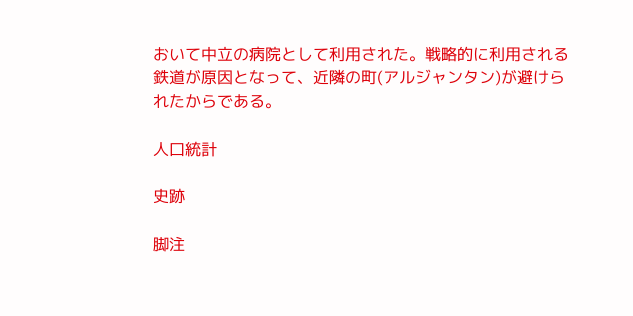おいて中立の病院として利用された。戦略的に利用される鉄道が原因となって、近隣の町(アルジャンタン)が避けられたからである。

人口統計

史跡

脚注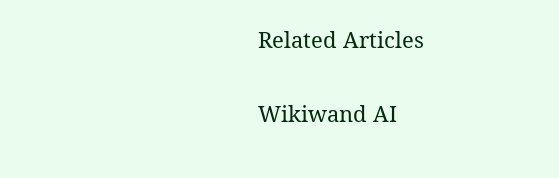Related Articles

Wikiwand AI